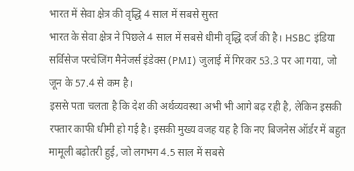भारत में सेवा क्षेत्र की वृद्धि 4 साल में सबसे सुस्त
भारत के सेवा क्षेत्र ने पिछले 4 साल में सबसे धीमी वृद्धि दर्ज की है। HSBC इंडिया सर्विसेज परचेजिंग मैनेजर्स इंडेक्स (PMI) जुलाई में गिरकर 53.3 पर आ गया, जो जून के 57.4 से कम है।
इससे पता चलता है कि देश की अर्थव्यवस्था अभी भी आगे बढ़ रही है, लेकिन इसकी रफ्तार काफी धीमी हो गई है। इसकी मुख्य वजह यह है कि नए बिजनेस ऑर्डर में बहुत मामूली बढ़ोतरी हुई, जो लगभग 4.5 साल में सबसे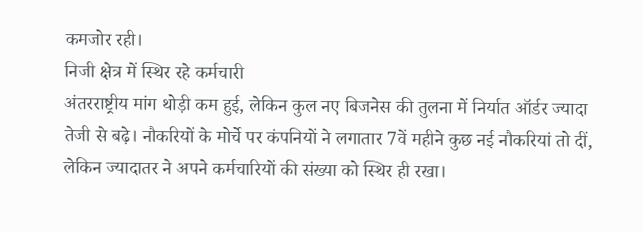कमजोर रही।
निजी क्षेत्र में स्थिर रहे कर्मचारी
अंतरराष्ट्रीय मांग थोड़ी कम हुई, लेकिन कुल नए बिजनेस की तुलना में निर्यात ऑर्डर ज्यादा तेजी से बढ़े। नौकरियों के मोर्चे पर कंपनियों ने लगातार 7वें महीने कुछ नई नौकरियां तो दीं, लेकिन ज्यादातर ने अपने कर्मचारियों की संख्या को स्थिर ही रखा।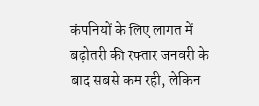कंपनियों के लिए लागत में बढ़ोतरी की रफ्तार जनवरी के बाद सबसे कम रही, लेकिन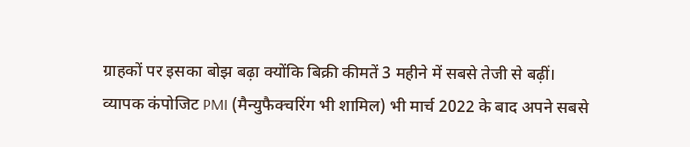ग्राहकों पर इसका बोझ बढ़ा क्योंकि बिक्री कीमतें 3 महीने में सबसे तेजी से बढ़ीं।
व्यापक कंपोजिट PMI (मैन्युफैक्चरिंग भी शामिल) भी मार्च 2022 के बाद अपने सबसे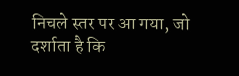निचले स्तर पर आ गया, जो दर्शाता है कि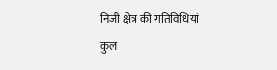निजी क्षेत्र की गतिविधियां कुल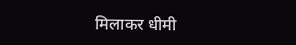मिलाकर धीमी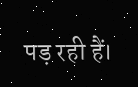पड़ रही हैं।